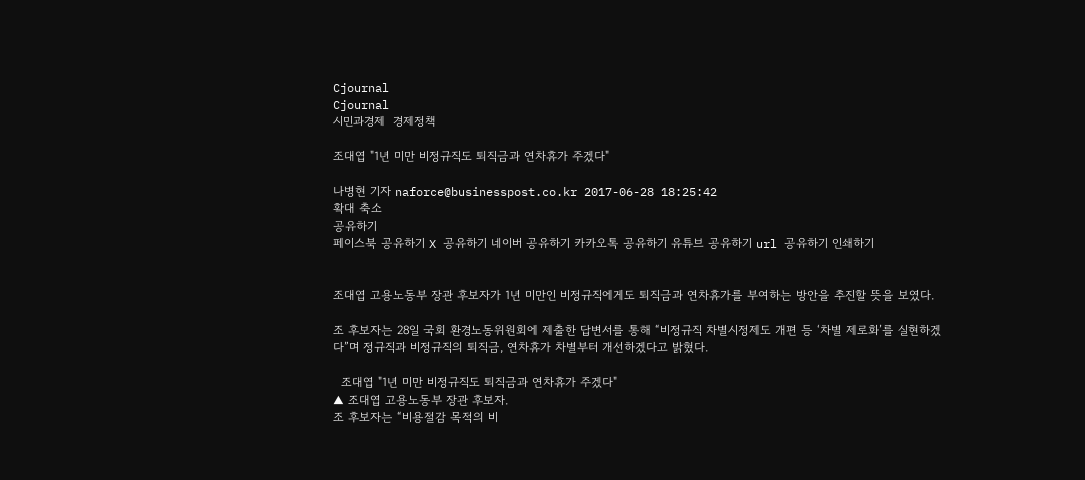Cjournal
Cjournal
시민과경제  경제정책

조대엽 "1년 미만 비정규직도 퇴직금과 연차휴가 주겠다"

나병현 기자 naforce@businesspost.co.kr 2017-06-28 18:25:42
확대 축소
공유하기
페이스북 공유하기 X 공유하기 네이버 공유하기 카카오톡 공유하기 유튜브 공유하기 url 공유하기 인쇄하기


조대엽 고용노동부 장관 후보자가 1년 미만인 비정규직에게도 퇴직금과 연차휴가를 부여하는 방안을 추진할 뜻을 보였다.

조 후보자는 28일 국회 환경노동위원회에 제출한 답변서를 통해 “비정규직 차별시정제도 개편 등 ‘차별 제로화’를 실현하겠다”며 정규직과 비정규직의 퇴직금, 연차휴가 차별부터 개선하겠다고 밝혔다.

  조대엽 "1년 미만 비정규직도 퇴직금과 연차휴가 주겠다"
▲ 조대엽 고용노동부 장관 후보자.
조 후보자는 “비용절감 목적의 비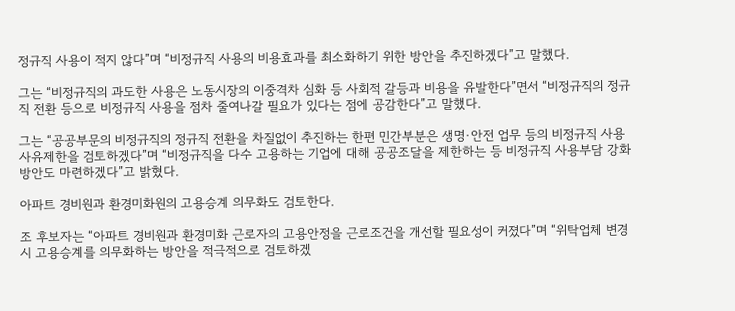정규직 사용이 적지 않다”며 “비정규직 사용의 비용효과를 최소화하기 위한 방안을 추진하겠다”고 말했다.

그는 “비정규직의 과도한 사용은 노동시장의 이중격차 심화 등 사회적 갈등과 비용을 유발한다”면서 “비정규직의 정규직 전환 등으로 비정규직 사용을 점차 줄여나갈 필요가 있다는 점에 공감한다”고 말했다.

그는 “공공부문의 비정규직의 정규직 전환을 차질없이 추진하는 한편 민간부분은 생명·안전 업무 등의 비정규직 사용사유제한을 검토하겠다”며 “비정규직을 다수 고용하는 기업에 대해 공공조달을 제한하는 등 비정규직 사용부담 강화 방안도 마련하겠다”고 밝혔다.

아파트 경비원과 환경미화원의 고용승계 의무화도 검토한다.

조 후보자는 “아파트 경비원과 환경미화 근로자의 고용안정을 근로조건을 개선할 필요성이 커졌다”며 “위탁업체 변경 시 고용승계를 의무화하는 방안을 적극적으로 검토하겠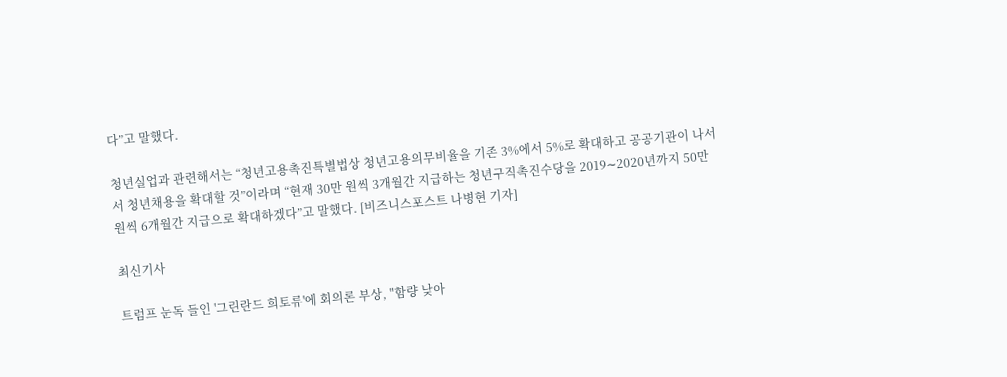다”고 말했다.

청년실업과 관련해서는 “청년고용촉진특별법상 청년고용의무비율을 기존 3%에서 5%로 확대하고 공공기관이 나서서 청년채용을 확대할 것”이라며 “현재 30만 원씩 3개월간 지급하는 청년구직촉진수당을 2019∼2020년까지 50만 원씩 6개월간 지급으로 확대하겠다”고 말했다. [비즈니스포스트 나병현 기자]

최신기사

트럼프 눈독 들인 '그린란드 희토류'에 회의론 부상, "함량 낮아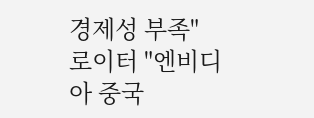경제성 부족"
로이터 "엔비디아 중국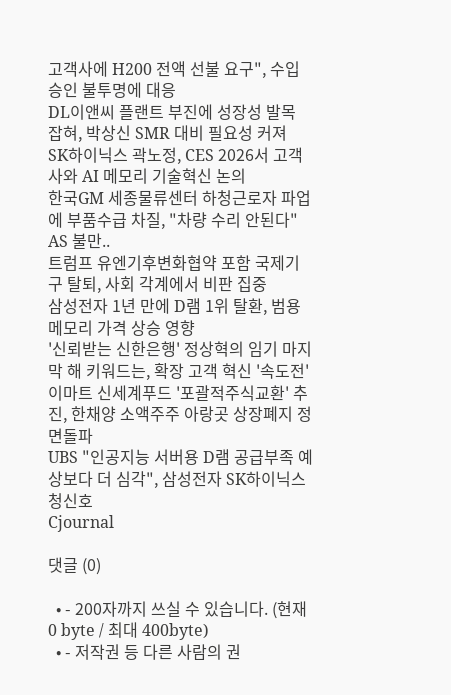고객사에 H200 전액 선불 요구", 수입 승인 불투명에 대응
DL이앤씨 플랜트 부진에 성장성 발목 잡혀, 박상신 SMR 대비 필요성 커져
SK하이닉스 곽노정, CES 2026서 고객사와 AI 메모리 기술혁신 논의
한국GM 세종물류센터 하청근로자 파업에 부품수급 차질, "차량 수리 안된다" AS 불만..
트럼프 유엔기후변화협약 포함 국제기구 탈퇴, 사회 각계에서 비판 집중
삼성전자 1년 만에 D램 1위 탈환, 범용 메모리 가격 상승 영향
'신뢰받는 신한은행' 정상혁의 임기 마지막 해 키워드는, 확장 고객 혁신 '속도전'
이마트 신세계푸드 '포괄적주식교환' 추진, 한채양 소액주주 아랑곳 상장폐지 정면돌파
UBS "인공지능 서버용 D램 공급부족 예상보다 더 심각", 삼성전자 SK하이닉스 청신호
Cjournal

댓글 (0)

  • - 200자까지 쓰실 수 있습니다. (현재 0 byte / 최대 400byte)
  • - 저작권 등 다른 사람의 권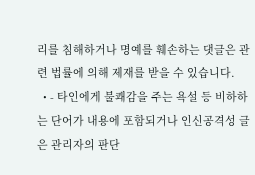리를 침해하거나 명예를 훼손하는 댓글은 관련 법률에 의해 제재를 받을 수 있습니다.
  • - 타인에게 불쾌감을 주는 욕설 등 비하하는 단어가 내용에 포함되거나 인신공격성 글은 관리자의 판단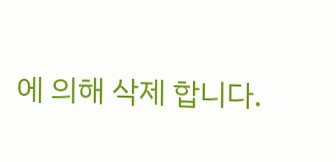에 의해 삭제 합니다.